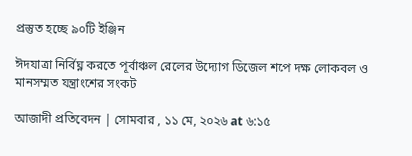প্রস্তুত হচ্ছে ৯০টি ইঞ্জিন

ঈদযাত্রা নির্বিঘ্ন করতে পূর্বাঞ্চল রেলের উদ্যোগ ডিজেল শপে দক্ষ লোকবল ও মানসম্মত যন্ত্রাংশের সংকট

আজাদী প্রতিবেদন | সোমবার , ১১ মে, ২০২৬ at ৬:১৫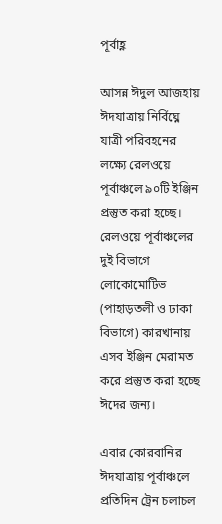পূর্বাহ্ণ

আসন্ন ঈদুল আজহায় ঈদযাত্রায় নির্বিঘ্নে যাত্রী পরিবহনের লক্ষ্যে রেলওয়ে পূর্বাঞ্চলে ৯০টি ইঞ্জিন প্রস্তুত করা হচ্ছে। রেলওয়ে পূর্বাঞ্চলের দুই বিভাগে লোকোমোটিভ (পাহাড়তলী ও ঢাকা বিভাগে) কারখানায় এসব ইঞ্জিন মেরামত করে প্রস্তুত করা হচ্ছে ঈদের জন্য।

এবার কোরবানির ঈদযাত্রায় পূর্বাঞ্চলে প্রতিদিন ট্রেন চলাচল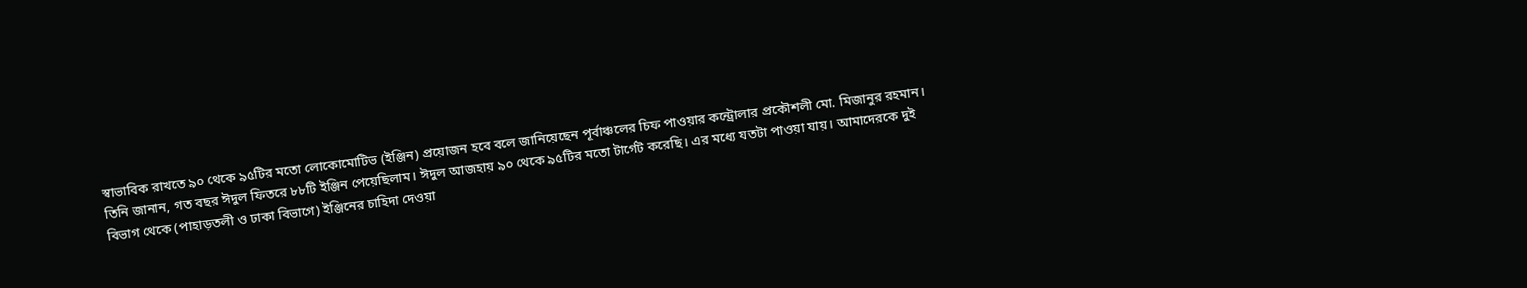স্বাভাবিক রাখতে ৯০ থেকে ৯৫টির মতো লোকোমোটিভ (ইঞ্জিন) প্রয়োজন হবে বলে জানিয়েছেন পূর্বাঞ্চলের চিফ পাওয়ার কন্ট্রোলার প্রকৌশলী মো. মিজানুর রহমান। তিনি জানান, গত বছর ঈদুল ফিতরে ৮৮টি ইঞ্জিন পেয়েছিলাম। ঈদুল আজহায় ৯০ থেকে ৯৫টির মতো টার্গেট করেছি। এর মধ্যে যতটা পাওয়া যায়। আমাদেরকে দুই বিভাগ থেকে (পাহাড়তলী ও ঢাকা বিভাগে) ইঞ্জিনের চাহিদা দেওয়া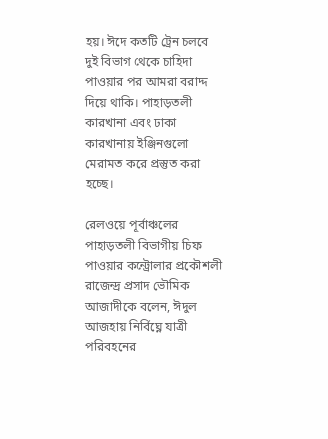হয়। ঈদে কতটি ট্রেন চলবে দুই বিভাগ থেকে চাহিদা পাওয়ার পর আমরা বরাদ্দ দিয়ে থাকি। পাহাড়তলী কারখানা এবং ঢাকা কারখানায় ইঞ্জিনগুলো মেরামত করে প্রস্তুত করা হচ্ছে।

রেলওয়ে পূর্বাঞ্চলের পাহাড়তলী বিভাগীয় চিফ পাওয়ার কন্ট্রোলার প্রকৌশলী রাজেন্দ্র প্রসাদ ভৌমিক আজাদীকে বলেন, ঈদুল আজহায় নির্বিঘ্নে যাত্রী পরিবহনের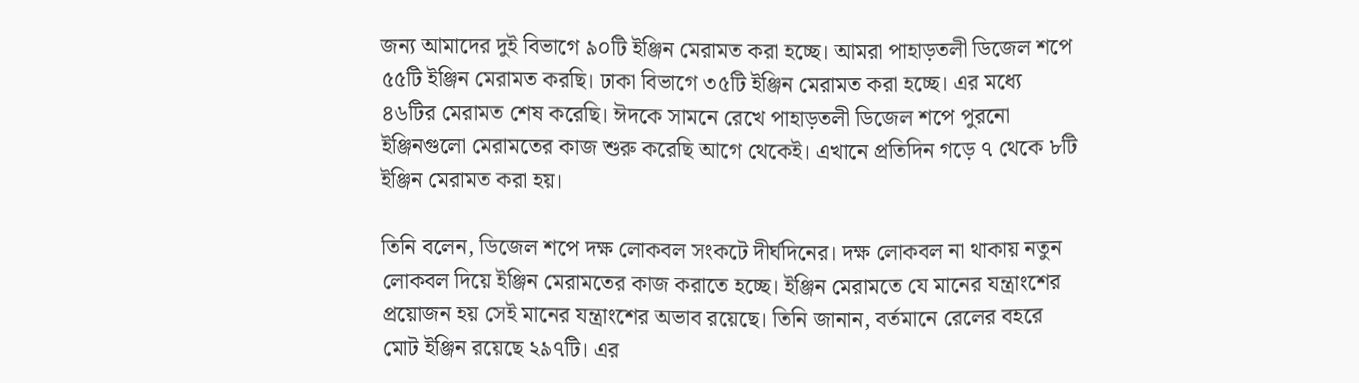জন্য আমাদের দুই বিভাগে ৯০টি ইঞ্জিন মেরামত করা হচ্ছে। আমরা পাহাড়তলী ডিজেল শপে ৫৫টি ইঞ্জিন মেরামত করছি। ঢাকা বিভাগে ৩৫টি ইঞ্জিন মেরামত করা হচ্ছে। এর মধ্যে ৪৬টির মেরামত শেষ করেছি। ঈদকে সামনে রেখে পাহাড়তলী ডিজেল শপে পুরনো ইঞ্জিনগুলো মেরামতের কাজ শুরু করেছি আগে থেকেই। এখানে প্রতিদিন গড়ে ৭ থেকে ৮টি ইঞ্জিন মেরামত করা হয়।

তিনি বলেন, ডিজেল শপে দক্ষ লোকবল সংকটে দীর্ঘদিনের। দক্ষ লোকবল না থাকায় নতুন লোকবল দিয়ে ইঞ্জিন মেরামতের কাজ করাতে হচ্ছে। ইঞ্জিন মেরামতে যে মানের যন্ত্রাংশের প্রয়োজন হয় সেই মানের যন্ত্রাংশের অভাব রয়েছে। তিনি জানান, বর্তমানে রেলের বহরে মোট ইঞ্জিন রয়েছে ২৯৭টি। এর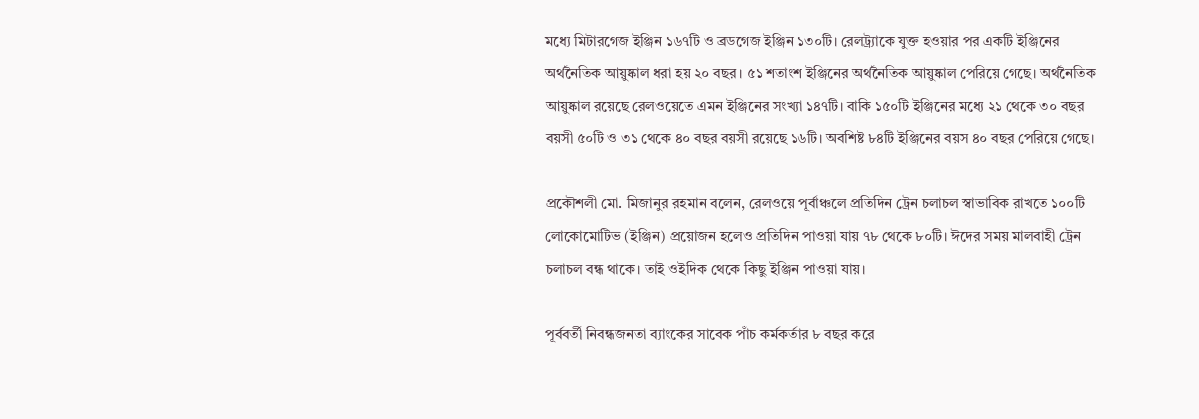মধ্যে মিটারগেজ ইঞ্জিন ১৬৭টি ও ব্রডগেজ ইঞ্জিন ১৩০টি। রেলট্র্যাকে যুক্ত হওয়ার পর একটি ইঞ্জিনের অর্থনৈতিক আয়ুষ্কাল ধরা হয় ২০ বছর। ৫১ শতাংশ ইঞ্জিনের অর্থনৈতিক আয়ুষ্কাল পেরিয়ে গেছে। অর্থনৈতিক আয়ুষ্কাল রয়েছে রেলওয়েতে এমন ইঞ্জিনের সংখ্যা ১৪৭টি। বাকি ১৫০টি ইঞ্জিনের মধ্যে ২১ থেকে ৩০ বছর বয়সী ৫০টি ও ৩১ থেকে ৪০ বছর বয়সী রয়েছে ১৬টি। অবশিষ্ট ৮৪টি ইঞ্জিনের বয়স ৪০ বছর পেরিয়ে গেছে।

প্রকৌশলী মো. মিজানুর রহমান বলেন, রেলওয়ে পূর্বাঞ্চলে প্রতিদিন ট্রেন চলাচল স্বাভাবিক রাখতে ১০০টি লোকোমোটিভ (ইঞ্জিন) প্রয়োজন হলেও প্রতিদিন পাওয়া যায় ৭৮ থেকে ৮০টি। ঈদের সময় মালবাহী ট্রেন চলাচল বন্ধ থাকে। তাই ওইদিক থেকে কিছু ইঞ্জিন পাওয়া যায়।

পূর্ববর্তী নিবন্ধজনতা ব্যাংকের সাবেক পাঁচ কর্মকর্তার ৮ বছর করে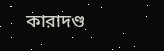কারাদণ্ড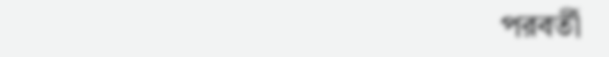পরবর্তী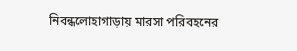নিবন্ধলোহাগাড়ায় মারসা পরিবহনের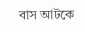বাস আটকে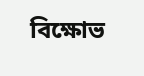বিক্ষোভ